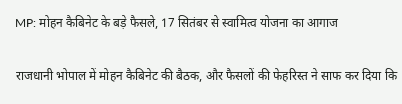MP: मोहन कैबिनेट के बड़े फैसले, 17 सितंबर से स्वामित्व योजना का आगाज

राजधानी भोपाल में मोहन कैबिनेट की बैठक, और फैसलों की फेहरिस्त ने साफ कर दिया कि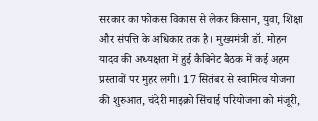सरकार का फोकस विकास से लेकर किसान, युवा, शिक्षा और संपत्ति के अधिकार तक है। मुख्यमंत्री डॉ. मोहन यादव की अध्यक्षता में हुई कैबिनेट बैठक में कई अहम प्रस्तावों पर मुहर लगी। 17 सितंबर से स्वामित्व योजना की शुरुआत, चंदेरी माइक्रो सिंचाई परियोजना को मंजूरी,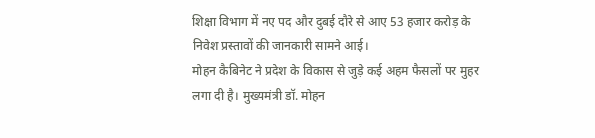शिक्षा विभाग में नए पद और दुबई दौरे से आए 53 हजार करोड़ के निवेश प्रस्तावों की जानकारी सामने आई।
मोहन कैबिनेट ने प्रदेश के विकास से जुड़े कई अहम फैसलों पर मुहर लगा दी है। मुख्यमंत्री डॉ. मोहन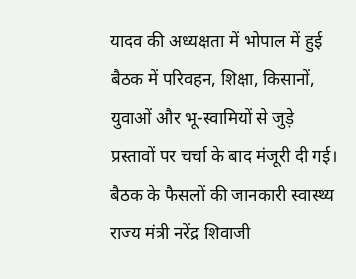यादव की अध्यक्षता में भोपाल में हुई बैठक में परिवहन, शिक्षा, किसानों, युवाओं और भू-स्वामियों से जुड़े प्रस्तावों पर चर्चा के बाद मंजूरी दी गई। बैठक के फैसलों की जानकारी स्वास्थ्य राज्य मंत्री नरेंद्र शिवाजी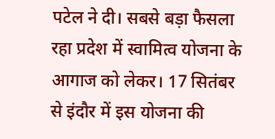पटेल ने दी। सबसे बड़ा फैसला रहा प्रदेश में स्वामित्व योजना के आगाज को लेकर। 17 सितंबर से इंदौर में इस योजना की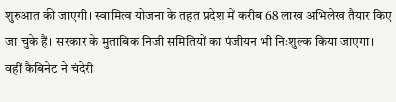शुरुआत की जाएगी। स्वामित्व योजना के तहत प्रदेश में करीब 68 लाख अभिलेख तैयार किए जा चुके हैं। सरकार के मुताबिक निजी समितियों का पंजीयन भी निःशुल्क किया जाएगा।
वहीं कैबिनेट ने चंदेरी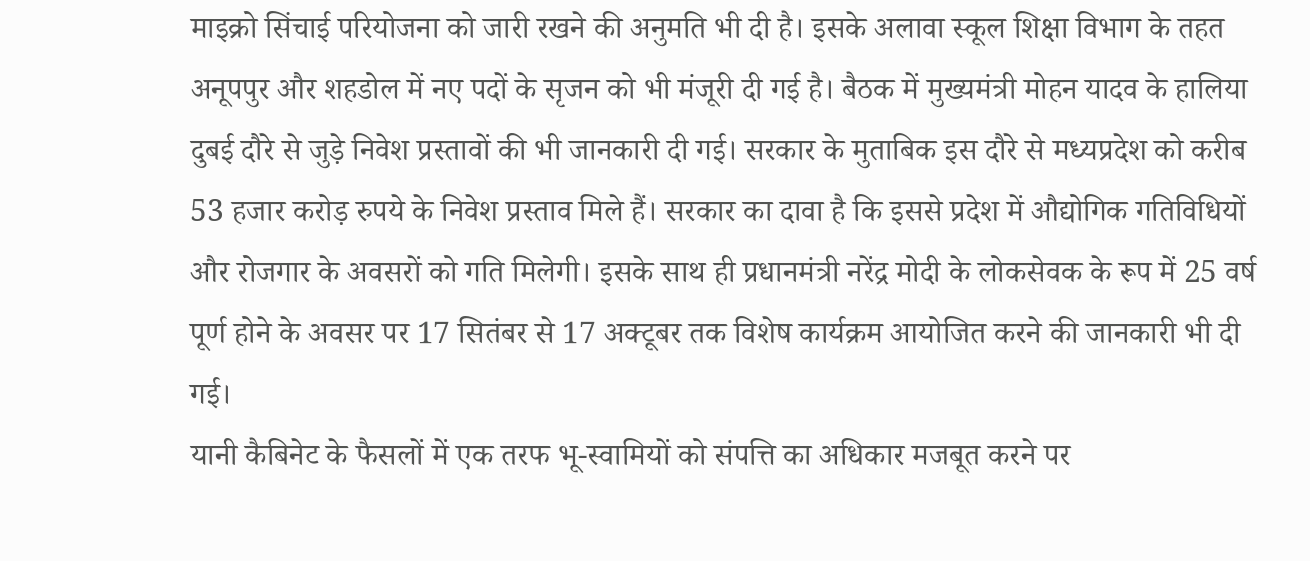माइक्रो सिंचाई परियोजना को जारी रखने की अनुमति भी दी है। इसके अलावा स्कूल शिक्षा विभाग के तहत अनूपपुर और शहडोल में नए पदों के सृजन को भी मंजूरी दी गई है। बैठक में मुख्यमंत्री मोहन यादव के हालिया दुबई दौरे से जुड़े निवेश प्रस्तावों की भी जानकारी दी गई। सरकार के मुताबिक इस दौरे से मध्यप्रदेश को करीब 53 हजार करोड़ रुपये के निवेश प्रस्ताव मिले हैं। सरकार का दावा है कि इससे प्रदेश में औद्योगिक गतिविधियों और रोजगार के अवसरों को गति मिलेगी। इसके साथ ही प्रधानमंत्री नरेंद्र मोदी के लोकसेवक के रूप में 25 वर्ष पूर्ण होने के अवसर पर 17 सितंबर से 17 अक्टूबर तक विशेष कार्यक्रम आयोजित करने की जानकारी भी दी गई।
यानी कैबिनेट के फैसलों में एक तरफ भू-स्वामियों को संपत्ति का अधिकार मजबूत करने पर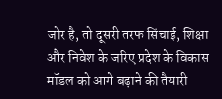जोर है, तो दूसरी तरफ सिंचाई, शिक्षा और निवेश के जरिए प्रदेश के विकास मॉडल को आगे बढ़ाने की तैयारी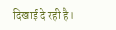दिखाई दे रही है।